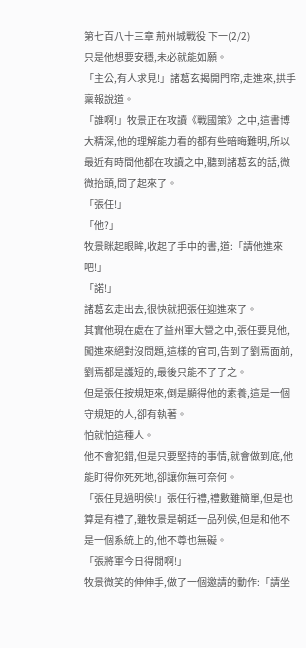第七百八十三章 荊州城戰役 下一(2/2)
只是他想要安穩,未必就能如願。
「主公,有人求見!」諸葛玄揭開門帘,走進來,拱手稟報說道。
「誰啊!」牧景正在攻讀《戰國策》之中,這書博大精深,他的理解能力看的都有些暗晦難明,所以最近有時間他都在攻讀之中,聽到諸葛玄的話,微微抬頭,問了起來了。
「張任!」
「他?」
牧景眯起眼眸,收起了手中的書,道:「請他進來吧!」
「諾!」
諸葛玄走出去,很快就把張任迎進來了。
其實他現在處在了益州軍大營之中,張任要見他,闖進來絕對沒問題,這樣的官司,告到了劉焉面前,劉焉都是護短的,最後只能不了了之。
但是張任按規矩來,倒是顯得他的素養,這是一個守規矩的人,卻有執著。
怕就怕這種人。
他不會犯錯,但是只要堅持的事情,就會做到底,他能盯得你死死地,卻讓你無可奈何。
「張任見過明侯!」張任行禮,禮數雖簡單,但是也算是有禮了,雖牧景是朝廷一品列侯,但是和他不是一個系統上的,他不尊也無礙。
「張將軍今日得閒啊!」
牧景微笑的伸伸手,做了一個邀請的動作:「請坐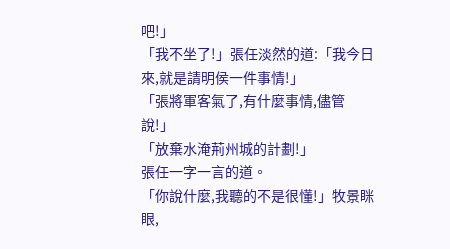吧!」
「我不坐了!」張任淡然的道:「我今日來,就是請明侯一件事情!」
「張將軍客氣了,有什麼事情,儘管說!」
「放棄水淹荊州城的計劃!」
張任一字一言的道。
「你說什麼,我聽的不是很懂!」牧景眯眼,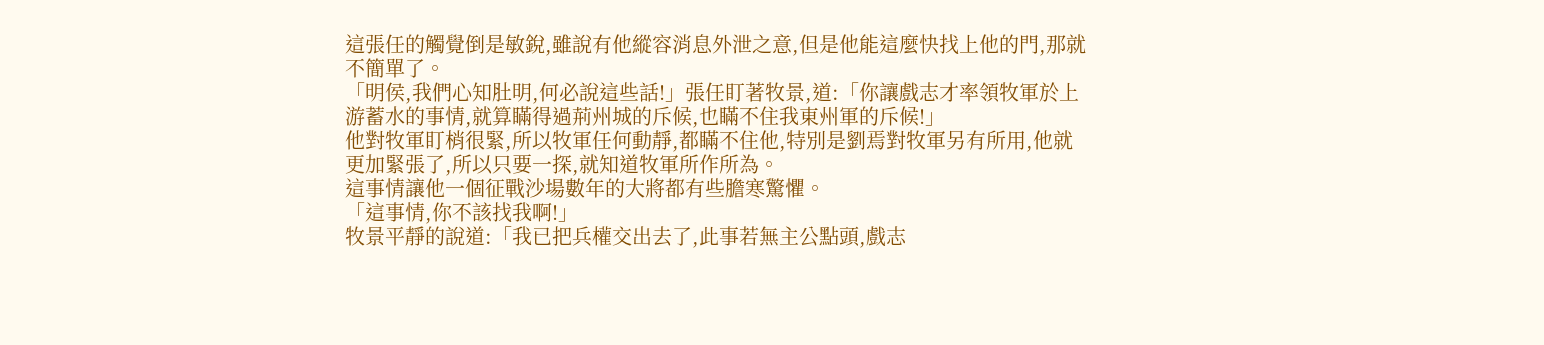這張任的觸覺倒是敏銳,雖說有他縱容消息外泄之意,但是他能這麼快找上他的門,那就不簡單了。
「明侯,我們心知肚明,何必說這些話!」張任盯著牧景,道:「你讓戲志才率領牧軍於上游蓄水的事情,就算瞞得過荊州城的斥候,也瞞不住我東州軍的斥候!」
他對牧軍盯梢很緊,所以牧軍任何動靜,都瞞不住他,特別是劉焉對牧軍另有所用,他就更加緊張了,所以只要一探,就知道牧軍所作所為。
這事情讓他一個征戰沙場數年的大將都有些膽寒驚懼。
「這事情,你不該找我啊!」
牧景平靜的說道:「我已把兵權交出去了,此事若無主公點頭,戲志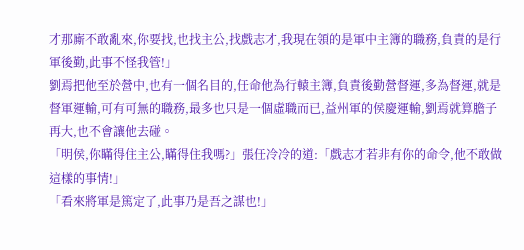才那廝不敢亂來,你要找,也找主公,找戲志才,我現在領的是軍中主簿的職務,負責的是行軍後勤,此事不怪我管!」
劉焉把他至於營中,也有一個名目的,任命他為行轅主簿,負責後勤營督運,多為督運,就是督軍運輸,可有可無的職務,最多也只是一個虛職而已,益州軍的侯慶運輸,劉焉就算膽子再大,也不會讓他去碰。
「明侯,你瞞得住主公,瞞得住我嗎?」張任冷冷的道:「戲志才若非有你的命令,他不敢做這樣的事情!」
「看來將軍是篤定了,此事乃是吾之謀也!」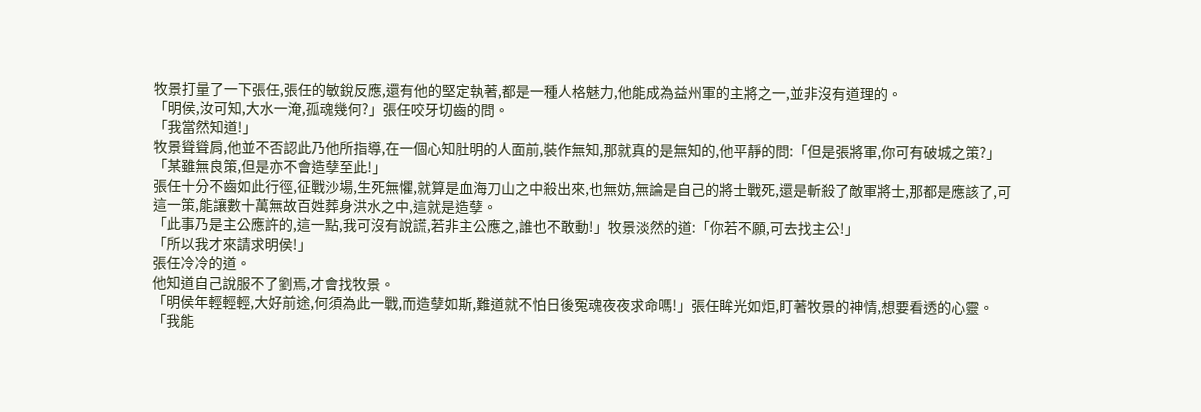牧景打量了一下張任,張任的敏銳反應,還有他的堅定執著,都是一種人格魅力,他能成為益州軍的主將之一,並非沒有道理的。
「明侯,汝可知,大水一淹,孤魂幾何?」張任咬牙切齒的問。
「我當然知道!」
牧景聳聳肩,他並不否認此乃他所指導,在一個心知肚明的人面前,裝作無知,那就真的是無知的,他平靜的問:「但是張將軍,你可有破城之策?」
「某雖無良策,但是亦不會造孽至此!」
張任十分不齒如此行徑,征戰沙場,生死無懼,就算是血海刀山之中殺出來,也無妨,無論是自己的將士戰死,還是斬殺了敵軍將士,那都是應該了,可這一策,能讓數十萬無故百姓葬身洪水之中,這就是造孽。
「此事乃是主公應許的,這一點,我可沒有說謊,若非主公應之,誰也不敢動!」牧景淡然的道:「你若不願,可去找主公!」
「所以我才來請求明侯!」
張任冷冷的道。
他知道自己說服不了劉焉,才會找牧景。
「明侯年輕輕輕,大好前途,何須為此一戰,而造孽如斯,難道就不怕日後冤魂夜夜求命嗎!」張任眸光如炬,盯著牧景的神情,想要看透的心靈。
「我能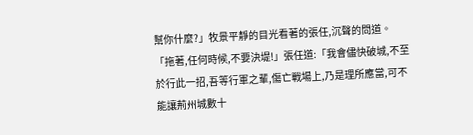幫你什麼?」牧景平靜的目光看著的張任,沉聲的問道。
「拖著,任何時候,不要決堤!」張任道:「我會儘快破城,不至於行此一招,吾等行軍之輩,傷亡戰場上,乃是理所應當,可不能讓荊州城數十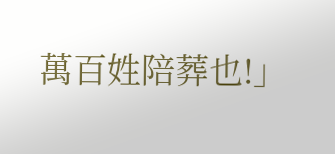萬百姓陪葬也!」